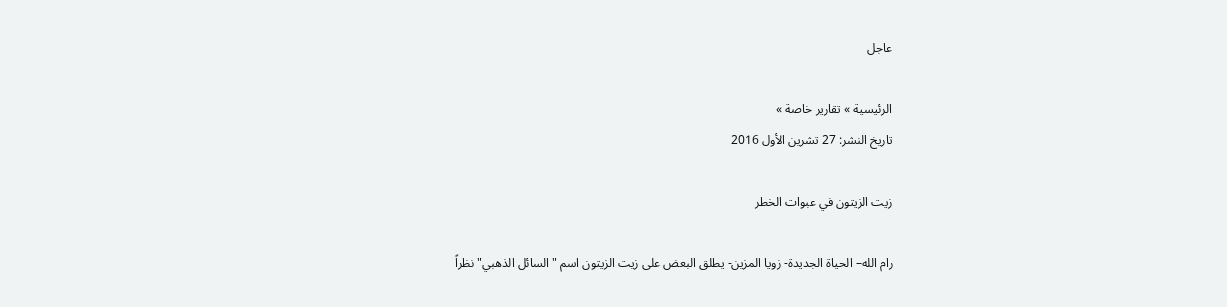عاجل

الرئيسية » تقارير خاصة »
تاريخ النشر: 27 تشرين الأول 2016

زيت الزيتون في عبوات الخطر

رام الله– الحياة الجديدة- زويا المزين- يطلق البعض على زيت الزيتون اسم "السائل الذهبي" نظراً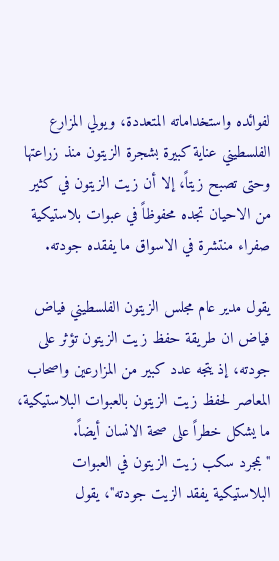لفوائده واستخداماته المتعددة، ويولي المزارع الفلسطيني عناية كبيرة بشجرة الزيتون منذ زراعتها وحتى تصبح زيتاً، إلا أن زيت الزيتون في كثير من الاحيان تجده محفوظاً في عبوات بلاستيكية صفراء منتشرة في الاسواق ما يفقده جودته.

يقول مدير عام مجلس الزيتون الفلسطيني فياض فياض ان طريقة حفظ زيت الزيتون تؤثر على جودته، إذ يتجه عدد كبير من المزارعين واصحاب المعاصر لحفظ زيت الزيتون بالعبوات البلاستيكية، ما يشكل خطراً على صحة الانسان أيضاً.
"بمجرد سكب زيت الزيتون في العبوات البلاستيكية يفقد الزيت جودته"، يقول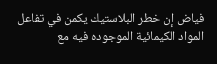فياض إن خطر البلاستيك يكمن في تفاعل المواد الكيمائية الموجوده فيه مع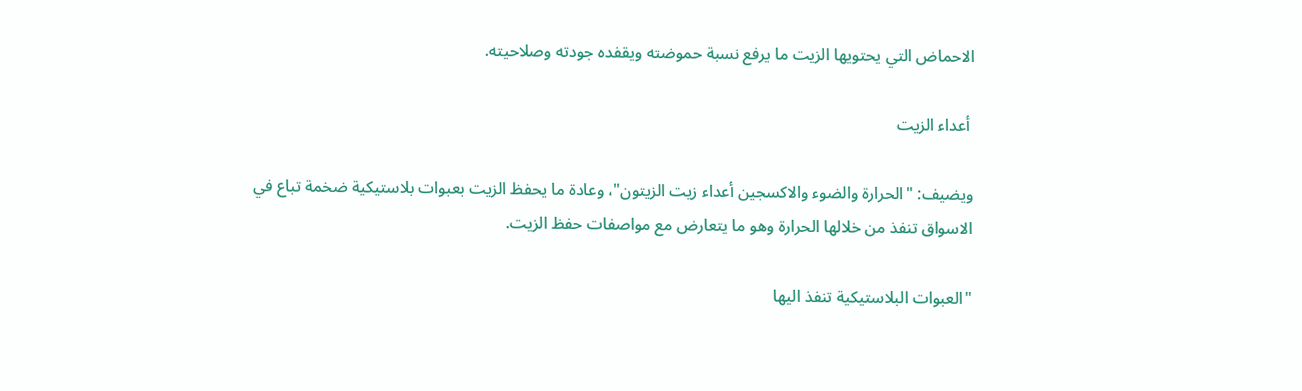الاحماض التي يحتويها الزيت ما يرفع نسبة حموضته ويقفده جودته وصلاحيته.

 أعداء الزيت

ويضيف: "الحرارة والضوء والاكسجين أعداء زيت الزيتون"، وعادة ما يحفظ الزيت بعبوات بلاستيكية ضخمة تباع في الاسواق تنفذ من خلالها الحرارة وهو ما يتعارض مع مواصفات حفظ الزيت.

"العبوات البلاستيكية تنفذ اليها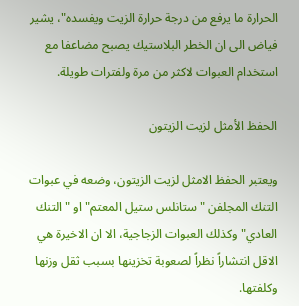الحرارة ما يرفع من درجة حرارة الزيت ويفسده"، يشير فياض الى ان الخطر البلاستيك يصبح مضاعفا مع استخدام العبوات لاكثر من مرة ولفترات طويلة.

الحفظ الأمثل لزيت الزيتون

ويعتبر الحفظ الامثل لزيت الزيتون، وضعه في عبوات التنك المجلفن "ستانلس ستيل المعتم" او "التنك العادي" وكذلك العبوات الزجاجية، الا ان الاخيرة هي الاقل انتشاراً نظراً لصعوبة تخزينها بسبب ثقل وزنها وكلفتها.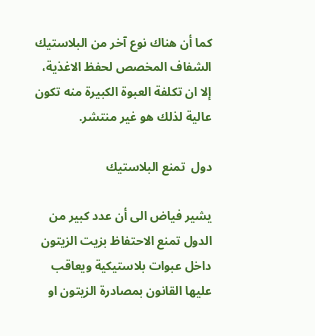كما أن هناك نوع آخر من البلاستيك الشفاف المخصص لحفظ الاغذية، إلا ان تكلفة العبوة الكبيرة منه تكون عالية لذلك هو غير منتشر.

دول  تمنع البلاستيك

يشير فياض الى أن عدد كبير من الدول تمنع الاحتفاظ بزيت الزيتون داخل عبوات بلاستيكية ويعاقب عليها القانون بمصادرة الزيتون او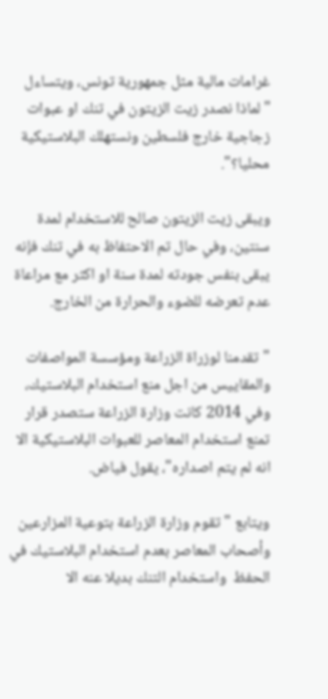غرامات مالية مثل جمهورية تونس، ويتساءل "لماذا نصدر زيت الزيتون في تنك او عبوات زجاجية خارج فلسطين ونستهلك البلاستيكية محليا؟".

ويبقى زيت الزيتون صالح للاستخدام لمدة سنتين، وفي حال تم الاحتفاظ به في تنك فإنه يبقى بنفس جودته لمدة سنة او اكثر مع مراعاة عدم تعرضه للضوء والحرارة من الخارج.

"تقدمنا لوزراة الزراعة ومؤسسة المواصفات والمقاييس من اجل منع استخدام البلاستيك، وفي 2014 كانت وزارة الزراعة ستصدر قرار تمنع استخدام المعاصر للعبوات البلاستيكية الا انه لم يتم اصداره"، يقول فياض.

ويتابع "تقوم وزارة الزراعة بتوعية المزارعين وأصحاب المعاصر بعدم استخدام البلاستيك في الحفظ  واستخدام التنك بديلا عنه الا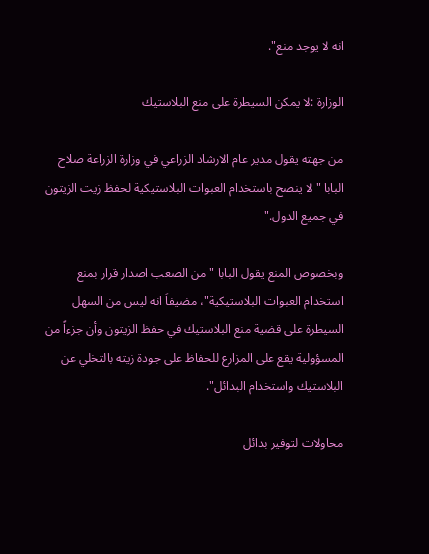انه لا يوجد منع".

الوزارة :لا يمكن السيطرة على منع البلاستيك

من جهته يقول مدير عام الارشاد الزراعي في وزارة الزراعة صلاح البابا "لا ينصح باستخدام العبوات البلاستيكية لحفظ زيت الزيتون في جميع الدول."

وبخصوص المنع يقول البابا "من الصعب اصدار قرار بمنع استخدام العبوات البلاستيكية"، مضيفاَ انه ليس من السهل السيطرة على قضية منع البلاستيك في حفظ الزيتون وأن جزءاً من المسؤولية يقع على المزارع للحفاظ على جودة زيته بالتخلي عن البلاستيك واستخدام البدائل".

محاولات لتوفير بدائل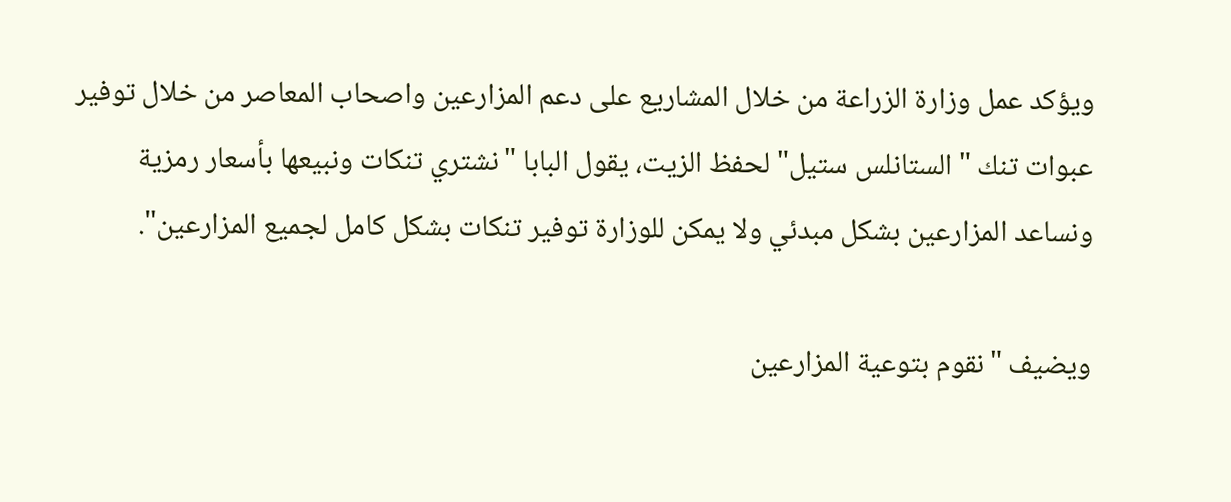ويؤكد عمل وزارة الزراعة من خلال المشاريع على دعم المزارعين واصحاب المعاصر من خلال توفير عبوات تنك "الستانلس ستيل" لحفظ الزيت، يقول البابا "نشتري تنكات ونبيعها بأسعار رمزية ونساعد المزارعين بشكل مبدئي ولا يمكن للوزارة توفير تنكات بشكل كامل لجميع المزارعين".

ويضيف "نقوم بتوعية المزارعين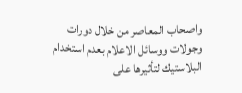واصحاب المعاصر من خلال دورات وجولات ووسائل الاعلام بعدم استخدام البلاستيك لتأثيرها على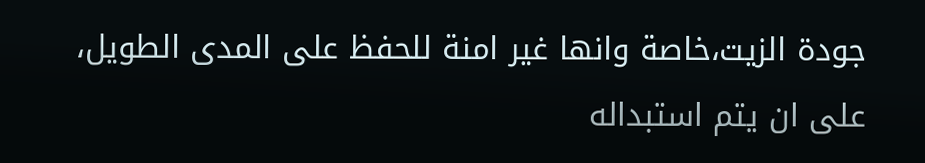جودة الزيت،خاصة وانها غير امنة للحفظ على المدى الطويل، على ان يتم استبداله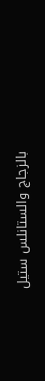بالزجاج والستانلس ستيل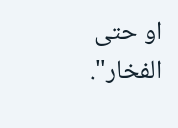او حتى الفخار".